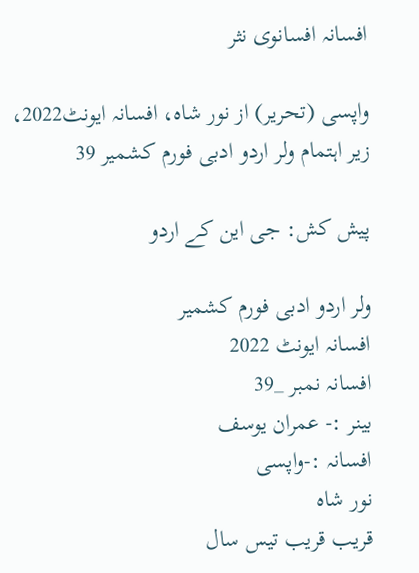افسانہ افسانوی نثر

واپسی (تحریر) از نور شاہ، افسانہ ایونٹ2022، زیر اہتمام ولر اردو ادبی فورم کشمیر 39

پیش کش: جی این کے اردو

ولر اردو ادبی فورم کشمیر
افسانہ ایونٹ 2022
افسانہ نمبر _39
بینر :- عمران یوسف
افسانہ :-واپسی
نور شاہ
قریب قریب تیس سال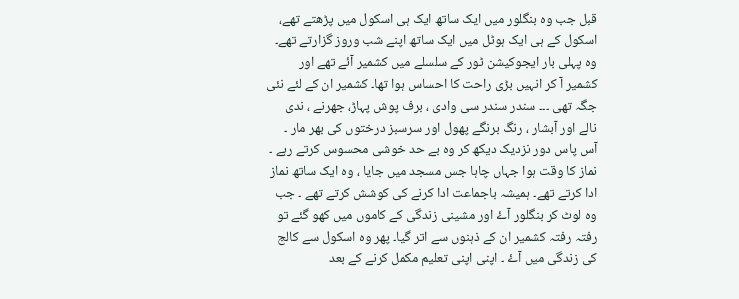قبل جب وہ بنگلور میں ایک ساتھ ایک ہی اسکول میں پڑھتے تھے، اسکول کے ہی ایک ہوٹل میں ایک ساتھ اپنے شب وروز گزارتے تھے۔ وہ پہلی بار ایجوکیشن ٹور کے سلسلے میں کشمیر آئے تھے اور کشمیر آ کر انہیں بڑی راحت کا احساس ہوا تھا۔ کشمیر ان کے لئے نئی جگہ تھی ۔۔۔ سندر سندر سی وادی ، برف پوش پہاڑ، جھرنے ، ندی نالے اور آبشار ، رنگ برنگے پھول اور سرسبز درختوں کی بھر مار ۔ آس پاس دور نزدیک دیکھ کر وہ بے حد خوشی محسوس کرتے رہے ۔ نماز کا وقت ہوا جہاں چاہا جس مسجد میں جایا ، وہ ایک ساتھ نماز ادا کرتے تھے۔ ہمیشہ باجماعت ادا کرنے کی کوشش کرتے تھے ۔ جب وہ لوٹ کر بنگلور آۓ اور مشینی زندگی کے کاموں میں کھو گئے تو رفتہ رفتہ کشمیر ان کے ذہنوں سے اتر گیا۔ پھر وہ اسکول سے کالج کی زندگی میں آۓ ۔ اپنی اپنی تعلیم مکمل کرنے کے بعد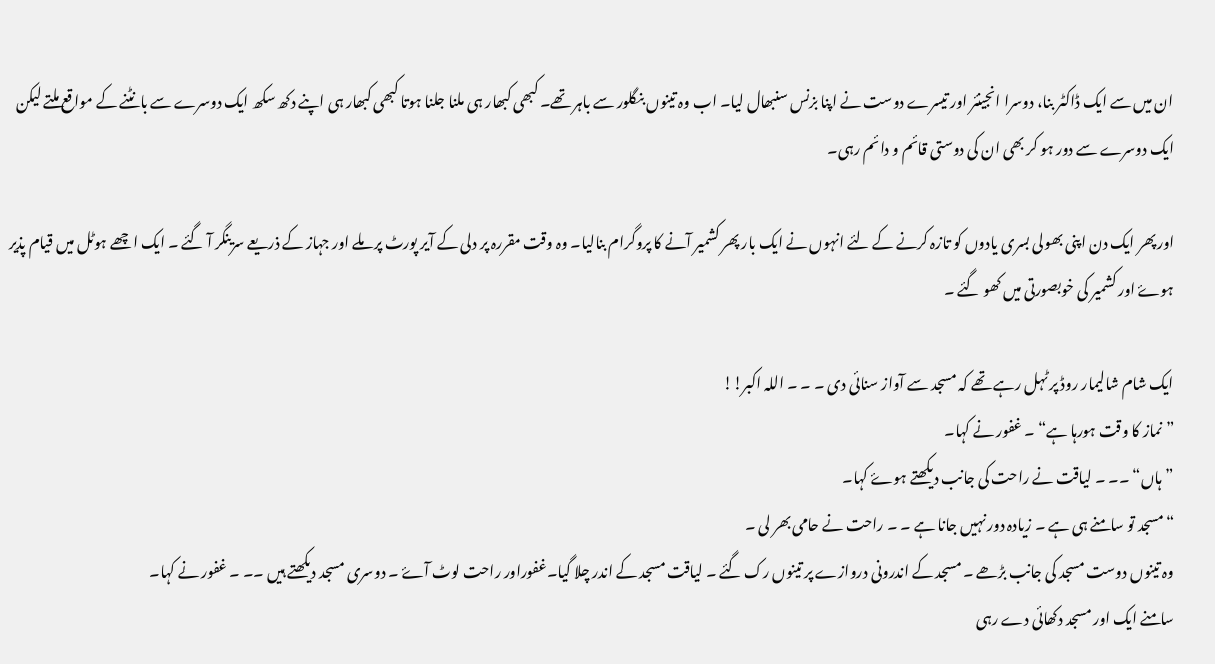ان میں سے ایک ڈاکٹر بنا، دوسرا انجینئر اور تیسرے دوست نے اپنا بزنس سنبھال لیا۔ اب وہ تینوں بنگلور سے باہر تھے۔ کبھی کبھار ہی ملنا جلنا ہوتا کبھی کبھار ہی اپنے دکھ سکھ ایک دوسرے سے بانٹنے کے مواقع ملتے لیکن ایک دوسرے سے دور ہو کر بھی ان کی دوستی قائم و دائم رہی۔

اور پھر ایک دن اپنی بھولی بسری یادوں کو تازہ کرنے کے لئے انہوں نے ایک بار پھر کشمیر آنے کا پروگرام بنالیا۔ وہ وقت مقررہ پر دلی کے آیر پورٹ پر ملے اور جہاز کے ذریعے سرینگر آ گئے ۔ ایک اچھے ہوٹل میں قیام پذیر ہوۓ اور کشمیر کی خوبصورتی میں کھو گئے ۔

ایک شام شالیمار روڈ پر ٹہل رہے تھے کہ مسجد سے آواز سنائی دی ۔ ۔ ۔ اللہ اکبر!!
” نماز کا وقت ہورہا ہے“ ۔ غفور نے کہا۔
”ہاں“ ۔۔ ۔ لیاقت نے راحت کی جانب دیکھتے ہوۓ کہا۔
“مسجد تو سامنے ہی ہے ۔ زیادہ دور نہیں جانا ہے ۔ ۔ راحت نے حامی بھر لی ۔
وہ تینوں دوست مسجد کی جانب بڑھے ۔ مسجد کے اندرونی دروازے پر تینوں رک گئے ۔ لیاقت مسجد کے اندر چلا گیا۔غفوراور راحت لوٹ آۓ ۔ دوسری مسجد دیکھتے ہیں ۔۔ ۔ غفور نے کہا۔
سامنے ایک اور مسجد دکھائی دے رہی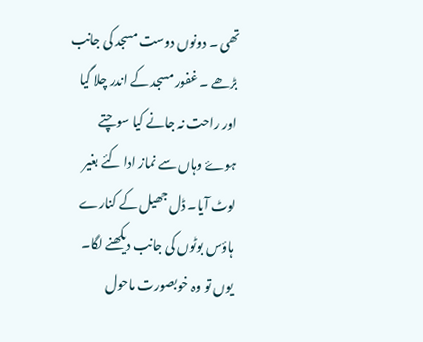تھی ۔ دونوں دوست مسجد کی جانب بڑھے ۔ غفور مسجد کے اندر چلا گیا اور راحت نہ جانے کیا سوچتے ہوۓ وہاں سے نماز ادا کئے بغیر لوٹ آیا۔ ڈل جھیل کے کنارے ہاؤس بوٹوں کی جانب دیکھنے لگا۔ یوں تو وہ خوبصورت ماحول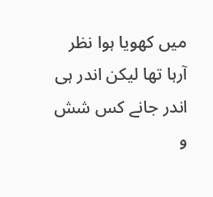میں کھویا ہوا نظر آرہا تھا لیکن اندر ہی اندر جانے کس شش و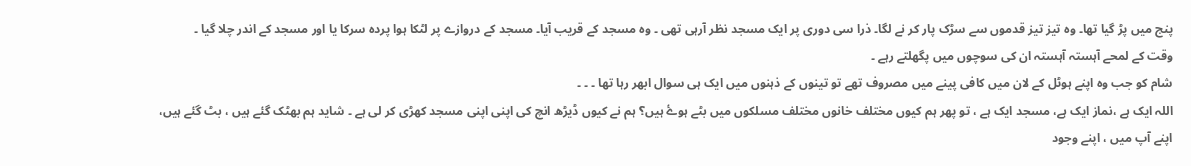پنج میں پڑ گیا تھا۔ وہ تیز تیز قدموں سے سڑک پار کر نے لگا۔ ذرا سی دوری پر ایک مسجد نظر آرہی تھی ۔ وہ مسجد کے قریب آیا۔ مسجد کے دروازے پر لٹکا ہوا پردہ سرکا یا اور مسجد کے اندر چلا گیا ۔
وقت کے لمحے آہستہ آہستہ ان کی سوچوں میں پگھلتے رہے ۔
شام کو جب وہ اپنے ہوٹل کے لان میں کافی پینے میں مصروف تھے تو تینوں کے ذہنوں میں ایک ہی سوال ابھر رہا تھا ۔ ۔ ۔
اللہ ایک ہے ،نماز ایک ہے، مسجد ایک ہے ، تو پھر ہم کیوں مختلف خانوں مختلف مسلکوں میں بٹے ہوۓ ہیں؟ ہم نے کیوں ڈیڑھ انچ کی اپنی اپنی مسجد کھڑی کر لی ہے ۔ شاید ہم بھٹک گئے ہیں ، بٹ گئے ہیں، اپنے آپ میں ، اپنے وجود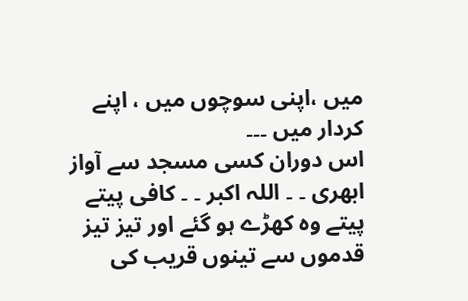میں ،اپنی سوچوں میں ، اپنے کردار میں ۔۔۔
اس دوران کسی مسجد سے آواز ابھری ۔ ۔ اللہ اکبر ۔ ۔ کافی پیتے پیتے وہ کھڑے ہو گئے اور تیز تیز قدموں سے تینوں قریب کی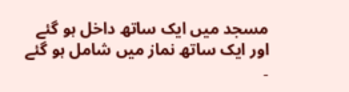مسجد میں ایک ساتھ داخل ہو گئے اور ایک ساتھ نماز میں شامل ہو گئے ۔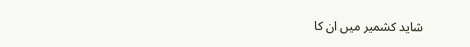شاید کشمیر میں ان کا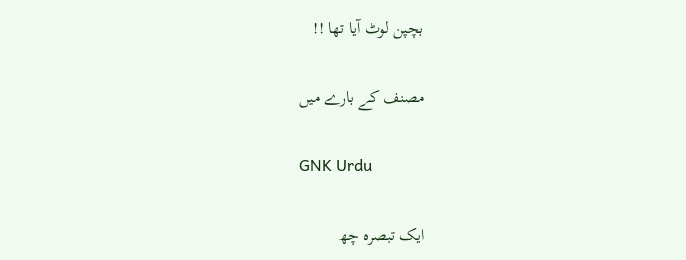بچپن لوٹ آیا تھا !!

مصنف کے بارے میں

GNK Urdu

ایک تبصرہ چھ